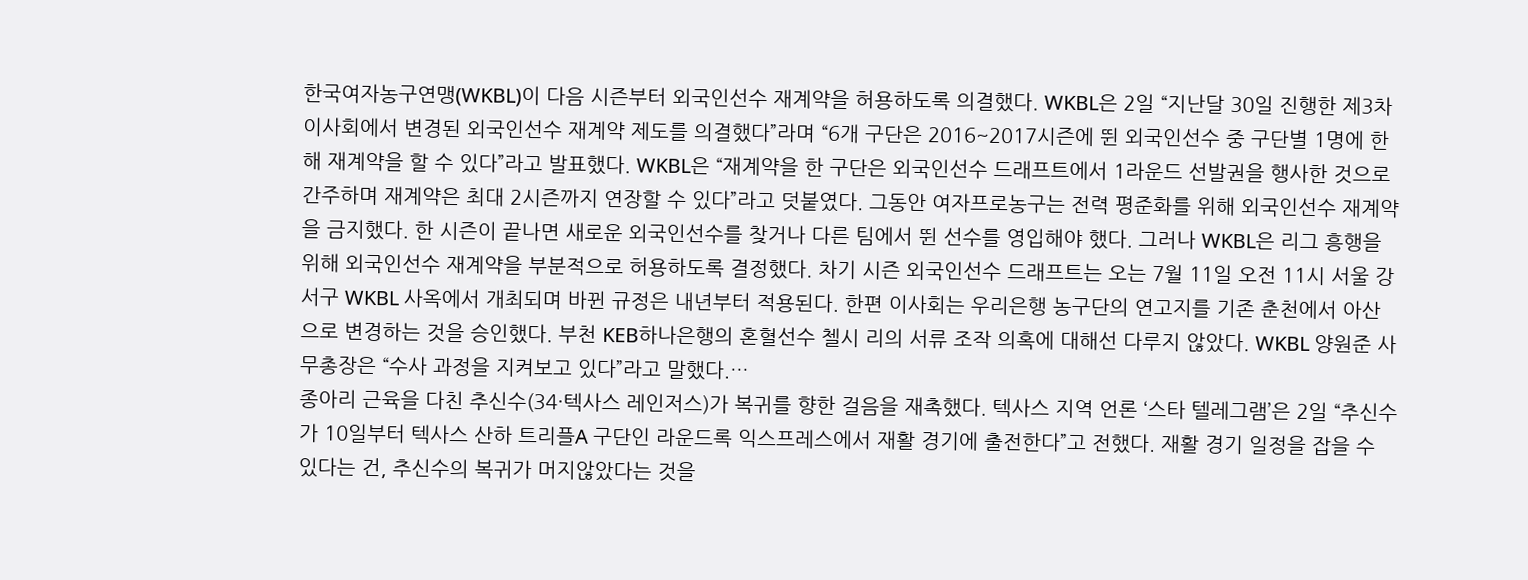한국여자농구연맹(WKBL)이 다음 시즌부터 외국인선수 재계약을 허용하도록 의결했다. WKBL은 2일 “지난달 30일 진행한 제3차 이사회에서 변경된 외국인선수 재계약 제도를 의결했다”라며 “6개 구단은 2016~2017시즌에 뛴 외국인선수 중 구단별 1명에 한해 재계약을 할 수 있다”라고 발표했다. WKBL은 “재계약을 한 구단은 외국인선수 드래프트에서 1라운드 선발권을 행사한 것으로 간주하며 재계약은 최대 2시즌까지 연장할 수 있다”라고 덧붙였다. 그동안 여자프로농구는 전력 평준화를 위해 외국인선수 재계약을 금지했다. 한 시즌이 끝나면 새로운 외국인선수를 찾거나 다른 팀에서 뛴 선수를 영입해야 했다. 그러나 WKBL은 리그 흥행을 위해 외국인선수 재계약을 부분적으로 허용하도록 결정했다. 차기 시즌 외국인선수 드래프트는 오는 7월 11일 오전 11시 서울 강서구 WKBL 사옥에서 개최되며 바뀐 규정은 내년부터 적용된다. 한편 이사회는 우리은행 농구단의 연고지를 기존 춘천에서 아산으로 변경하는 것을 승인했다. 부천 KEB하나은행의 혼혈선수 첼시 리의 서류 조작 의혹에 대해선 다루지 않았다. WKBL 양원준 사무총장은 “수사 과정을 지켜보고 있다”라고 말했다.…
종아리 근육을 다친 추신수(34·텍사스 레인저스)가 복귀를 향한 걸음을 재촉했다. 텍사스 지역 언론 ‘스타 텔레그램’은 2일 “추신수가 10일부터 텍사스 산하 트리플A 구단인 라운드록 익스프레스에서 재활 경기에 출전한다”고 전했다. 재활 경기 일정을 잡을 수 있다는 건, 추신수의 복귀가 머지않았다는 것을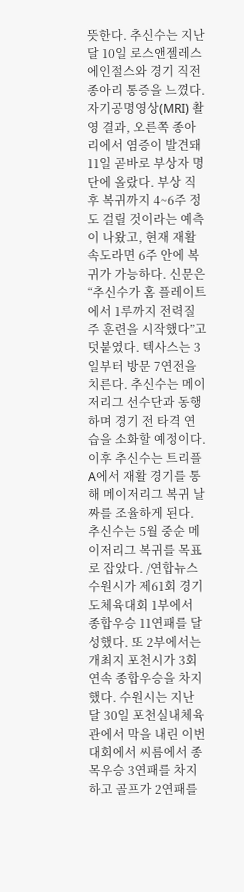뜻한다. 추신수는 지난달 10일 로스앤젤레스 에인절스와 경기 직전 종아리 통증을 느꼈다. 자기공명영상(MRI) 촬영 결과, 오른쪽 종아리에서 염증이 발견돼 11일 곧바로 부상자 명단에 올랐다. 부상 직후 복귀까지 4~6주 정도 걸릴 것이라는 예측이 나왔고, 현재 재활 속도라면 6주 안에 복귀가 가능하다. 신문은 “추신수가 홈 플레이트에서 1루까지 전력질주 훈련을 시작했다”고 덧붙였다. 텍사스는 3일부터 방문 7연전을 치른다. 추신수는 메이저리그 선수단과 동행하며 경기 전 타격 연습을 소화할 예정이다. 이후 추신수는 트리플A에서 재활 경기를 통해 메이저리그 복귀 날짜를 조율하게 된다. 추신수는 5월 중순 메이저리그 복귀를 목표로 잡았다. /연합뉴스
수원시가 제61회 경기도체육대회 1부에서 종합우승 11연패를 달성했다. 또 2부에서는 개최지 포천시가 3회 연속 종합우승을 차지했다. 수원시는 지난 달 30일 포천실내체육관에서 막을 내린 이번 대회에서 씨름에서 종목우승 3연패를 차지하고 골프가 2연패를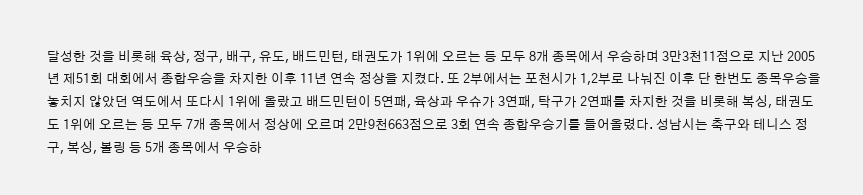달성한 것을 비롯해 육상, 정구, 배구, 유도, 배드민턴, 태권도가 1위에 오르는 등 모두 8개 종목에서 우승하며 3만3천11점으로 지난 2005년 제51회 대회에서 종합우승을 차지한 이후 11년 연속 정상을 지켰다. 또 2부에서는 포천시가 1,2부로 나눠진 이후 단 한번도 종목우승을 놓치지 않았던 역도에서 또다시 1위에 올랐고 배드민턴이 5연패, 육상과 우슈가 3연패, 탁구가 2연패를 차지한 것을 비롯해 복싱, 태권도도 1위에 오르는 등 모두 7개 종목에서 정상에 오르며 2만9천663점으로 3회 연속 종합우승기를 들어올렸다. 성남시는 축구와 테니스 정구, 복싱, 볼링 등 5개 종목에서 우승하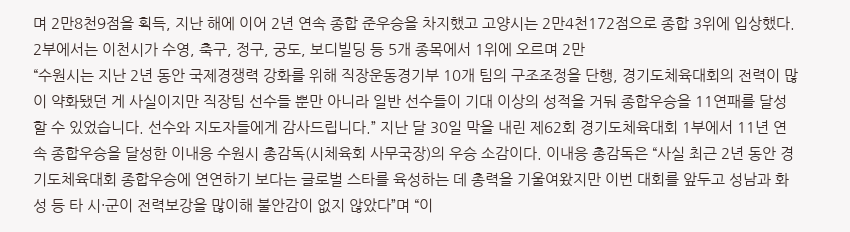며 2만8천9점을 획득, 지난 해에 이어 2년 연속 종합 준우승을 차지했고 고양시는 2만4천172점으로 종합 3위에 입상했다. 2부에서는 이천시가 수영, 축구, 정구, 궁도, 보디빌딩 등 5개 종목에서 1위에 오르며 2만
“수원시는 지난 2년 동안 국제경쟁력 강화를 위해 직장운동경기부 10개 팀의 구조조정을 단행, 경기도체육대회의 전력이 많이 약화됐던 게 사실이지만 직장팀 선수들 뿐만 아니라 일반 선수들이 기대 이상의 성적을 거둬 종합우승을 11연패를 달성할 수 있었습니다. 선수와 지도자들에게 감사드립니다.” 지난 달 30일 막을 내린 제62회 경기도체육대회 1부에서 11년 연속 종합우승을 달성한 이내응 수원시 총감독(시체육회 사무국장)의 우승 소감이다. 이내응 총감독은 “사실 최근 2년 동안 경기도체육대회 종합우승에 연연하기 보다는 글로벌 스타를 육성하는 데 총력을 기울여왔지만 이번 대회를 앞두고 성남과 화성 등 타 시·군이 전력보강을 많이해 불안감이 없지 않았다”며 “이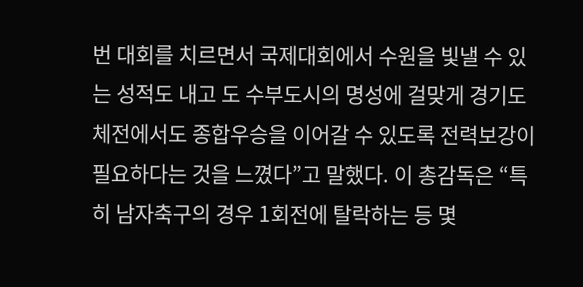번 대회를 치르면서 국제대회에서 수원을 빛낼 수 있는 성적도 내고 도 수부도시의 명성에 걸맞게 경기도체전에서도 종합우승을 이어갈 수 있도록 전력보강이 필요하다는 것을 느꼈다”고 말했다. 이 총감독은 “특히 남자축구의 경우 1회전에 탈락하는 등 몇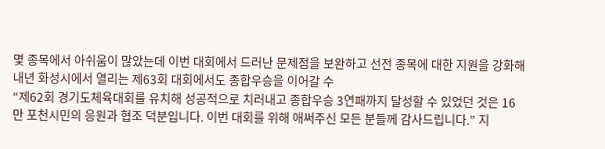몇 종목에서 아쉬움이 많았는데 이번 대회에서 드러난 문제점을 보완하고 선전 종목에 대한 지원을 강화해 내년 화성시에서 열리는 제63회 대회에서도 종합우승을 이어갈 수
“제62회 경기도체육대회를 유치해 성공적으로 치러내고 종합우승 3연패까지 달성할 수 있었던 것은 16만 포천시민의 응원과 협조 덕분입니다. 이번 대회를 위해 애써주신 모든 분들께 감사드립니다.” 지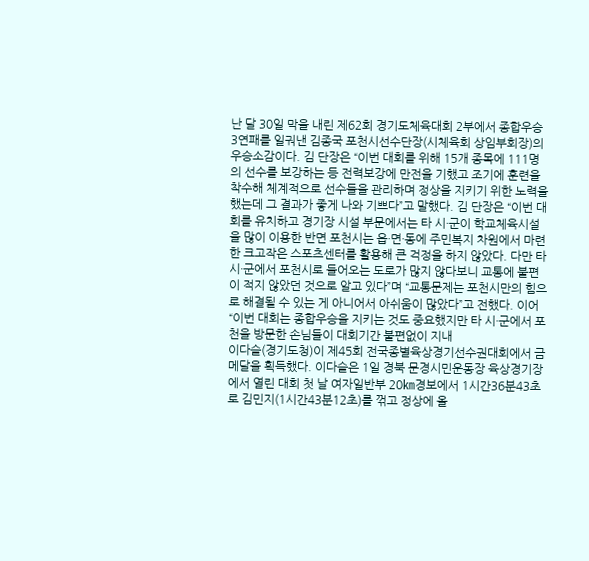난 달 30일 막을 내린 제62회 경기도체육대회 2부에서 종합우승 3연패를 일궈낸 김종국 포천시선수단장(시체육회 상임부회장)의 우승소감이다. 김 단장은 “이번 대회를 위해 15개 종목에 111명의 선수를 보강하는 등 전력보강에 만전을 기했고 조기에 훈련을 착수해 체계적으로 선수들을 관리하며 정상을 지키기 위한 노력을 했는데 그 결과가 좋게 나와 기쁘다”고 말했다. 김 단장은 “이번 대회를 유치하고 경기장 시설 부문에서는 타 시·군이 학교체육시설을 많이 이용한 반면 포천시는 읍·면·동에 주민복지 차원에서 마련한 크고작은 스포츠센터를 활용해 큰 걱정을 하지 않았다. 다만 타 시·군에서 포천시로 들어오는 도로가 많지 않다보니 교통에 불편이 적지 않았던 것으로 알고 있다”며 “교통문제는 포천시만의 힘으로 해결될 수 있는 게 아니어서 아쉬움이 많았다”고 전했다. 이어 “이번 대회는 종합우승을 지키는 것도 중요했지만 타 시·군에서 포천을 방문한 손님들이 대회기간 불편없이 지내
이다슬(경기도청)이 제45회 전국종별육상경기선수권대회에서 금메달을 획득했다. 이다슬은 1일 경북 문경시민운동장 육상경기장에서 열린 대회 첫 날 여자일반부 20㎞경보에서 1시간36분43초로 김민지(1시간43분12초)를 꺾고 정상에 올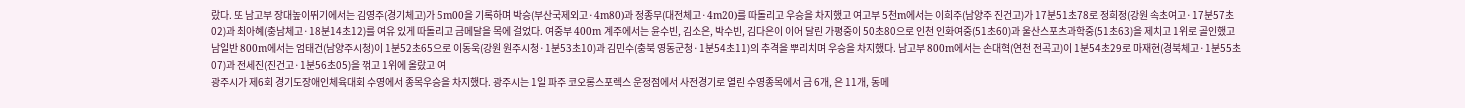랐다. 또 남고부 장대높이뛰기에서는 김영주(경기체고)가 5m00을 기록하며 박승(부산국제외고·4m80)과 정종무(대전체고·4m20)를 따돌리고 우승을 차지했고 여고부 5천m에서는 이희주(남양주 진건고)가 17분51초78로 정희정(강원 속초여고·17분57초02)과 최아혜(충남체고·18분14초12)를 여유 있게 따돌리고 금메달을 목에 걸었다. 여중부 400m 계주에서는 윤수빈, 김소은, 박수빈, 김다은이 이어 달린 가평중이 50초80으로 인천 인화여중(51초60)과 울산스포츠과학중(51초63)을 제치고 1위로 골인했고 남일반 800m에서는 엄태건(남양주시청)이 1분52초65으로 이동욱(강원 원주시청·1분53초10)과 김민수(충북 영동군청·1분54초11)의 추격을 뿌리치며 우승을 차지했다. 남고부 800m에서는 손대혁(연천 전곡고)이 1분54초29로 마재현(경북체고·1분55초07)과 전세진(진건고·1분56초05)을 꺾고 1위에 올랐고 여
광주시가 제6회 경기도장애인체육대회 수영에서 종목우승을 차지했다. 광주시는 1일 파주 코오롱스포렉스 운정점에서 사전경기로 열린 수영종목에서 금 6개, 은 11개, 동메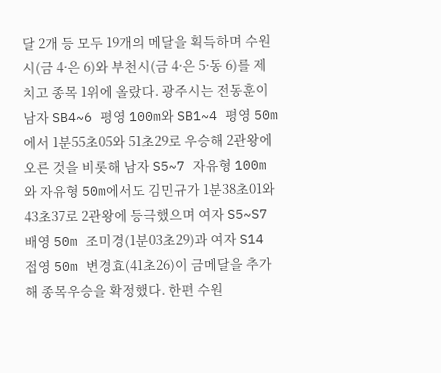달 2개 등 모두 19개의 메달을 획득하며 수원시(금 4·은 6)와 부천시(금 4·은 5·동 6)를 제치고 종목 1위에 올랐다. 광주시는 전동훈이 남자 SB4~6 평영 100m와 SB1~4 평영 50m에서 1분55초05와 51초29로 우승해 2관왕에 오른 것을 비롯해 남자 S5~7 자유형 100m와 자유형 50m에서도 김민규가 1분38초01와 43초37로 2관왕에 등극했으며 여자 S5~S7 배영 50m 조미경(1분03초29)과 여자 S14 접영 50m 변경효(41초26)이 금메달을 추가해 종목우승을 확정했다. 한편 수원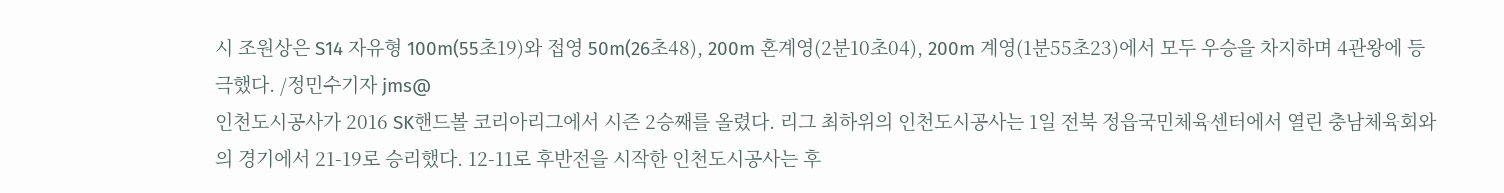시 조원상은 S14 자유형 100m(55초19)와 접영 50m(26초48), 200m 혼계영(2분10초04), 200m 계영(1분55초23)에서 모두 우승을 차지하며 4관왕에 등극했다. /정민수기자 jms@
인천도시공사가 2016 SK핸드볼 코리아리그에서 시즌 2승째를 올렸다. 리그 최하위의 인천도시공사는 1일 전북 정읍국민체육센터에서 열린 충남체육회와의 경기에서 21-19로 승리했다. 12-11로 후반전을 시작한 인천도시공사는 후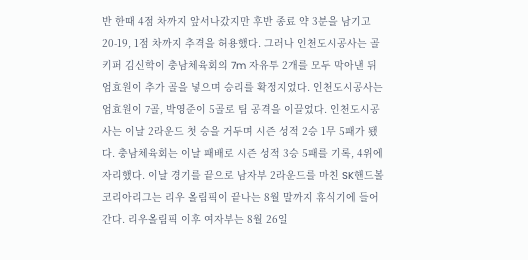반 한때 4점 차까지 앞서나갔지만 후반 종료 약 3분을 남기고 20-19, 1점 차까지 추격을 허용했다. 그러나 인천도시공사는 골키퍼 김신학이 충남체육회의 7m 자유투 2개를 모두 막아낸 뒤 엄효원이 추가 골을 넣으며 승리를 확정지었다. 인천도시공사는 엄효원이 7골, 박영준이 5골로 팀 공격을 이끌었다. 인천도시공사는 이날 2라운드 첫 승을 거두며 시즌 성적 2승 1무 5패가 됐다. 충남체육회는 이날 패배로 시즌 성적 3승 5패를 기록, 4위에 자리했다. 이날 경기를 끝으로 남자부 2라운드를 마친 SK핸드볼 코리아리그는 리우 올림픽이 끝나는 8월 말까지 휴식기에 들어간다. 리우올림픽 이후 여자부는 8월 26일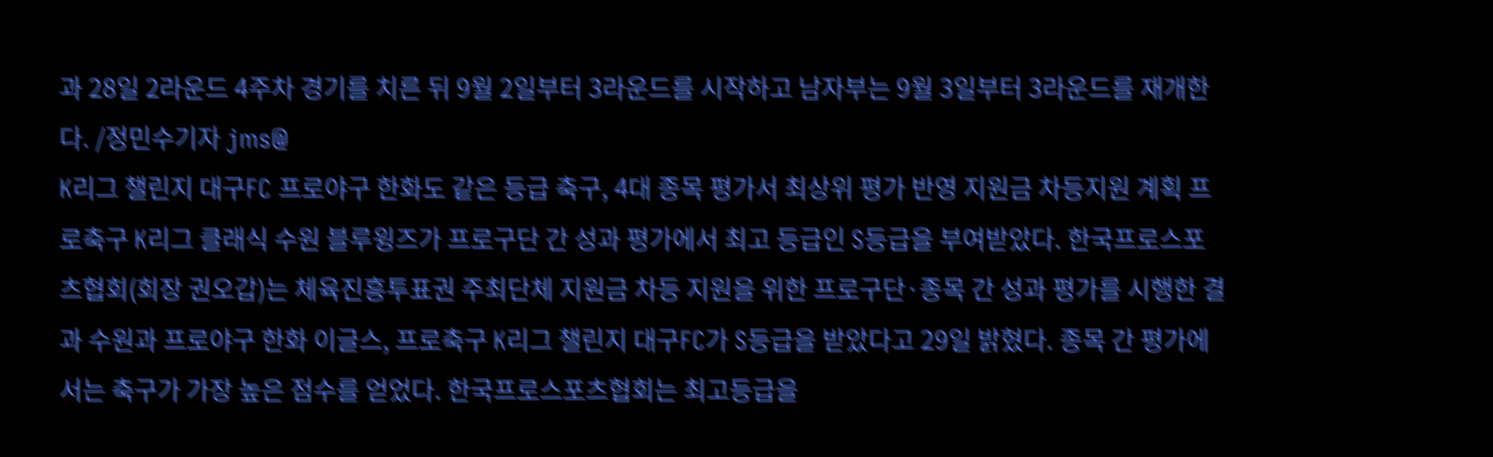과 28일 2라운드 4주차 경기를 치른 뒤 9월 2일부터 3라운드를 시작하고 남자부는 9월 3일부터 3라운드를 재개한다. /정민수기자 jms@
K리그 챌린지 대구FC 프로야구 한화도 같은 등급 축구, 4대 종목 평가서 최상위 평가 반영 지원금 차등지원 계획 프로축구 K리그 클래식 수원 블루윙즈가 프로구단 간 성과 평가에서 최고 등급인 S등급을 부여받았다. 한국프로스포츠협회(회장 권오갑)는 체육진흥투표권 주최단체 지원금 차등 지원을 위한 프로구단·종목 간 성과 평가를 시행한 결과 수원과 프로야구 한화 이글스, 프로축구 K리그 챌린지 대구FC가 S등급을 받았다고 29일 밝혔다. 종목 간 평가에서는 축구가 가장 높은 점수를 얻었다. 한국프로스포츠협회는 최고등급을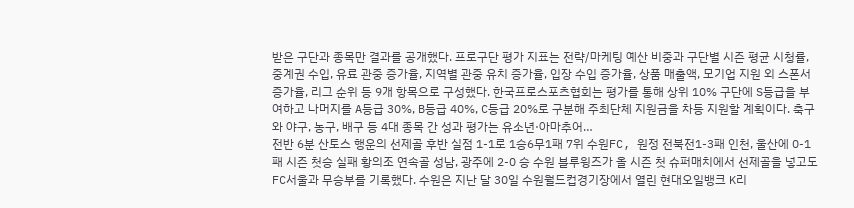받은 구단과 종목만 결과를 공개했다. 프로구단 평가 지표는 전략/마케팅 예산 비중과 구단별 시즌 평균 시청률, 중계권 수입, 유료 관중 증가율, 지역별 관중 유치 증가율, 입장 수입 증가율, 상품 매출액, 모기업 지원 외 스폰서 증가율, 리그 순위 등 9개 항목으로 구성했다. 한국프로스포츠협회는 평가를 통해 상위 10% 구단에 S등급을 부여하고 나머지를 A등급 30%, B등급 40%, C등급 20%로 구분해 주최단체 지원금을 차등 지원할 계획이다. 축구와 야구, 농구, 배구 등 4대 종목 간 성과 평가는 유소년·아마추어…
전반 6분 산토스 행운의 선제골 후반 실점 1-1로 1승6무1패 7위 수원FC, 원정 전북전1-3패 인천, 울산에 0-1패 시즌 첫승 실패 황의조 연속골 성남, 광주에 2-0 승 수원 블루윙즈가 올 시즌 첫 슈퍼매치에서 선제골을 넣고도 FC서울과 무승부를 기록했다. 수원은 지난 달 30일 수원월드컵경기장에서 열린 현대오일뱅크 K리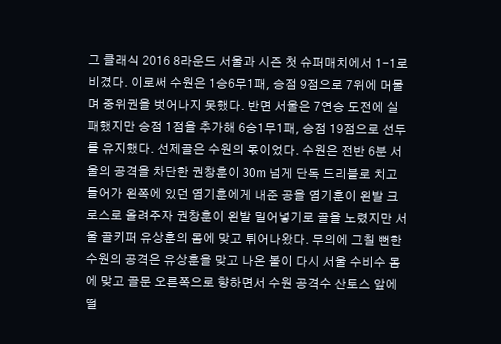그 클래식 2016 8라운드 서울과 시즌 첫 슈퍼매치에서 1-1로 비겼다. 이로써 수원은 1승6무1패, 승점 9점으로 7위에 머물며 중위권을 벗어나지 못했다. 반면 서울은 7연승 도전에 실패했지만 승점 1점을 추가해 6승1무1패, 승점 19점으로 선두를 유지했다. 선제골은 수원의 몫이었다. 수원은 전반 6분 서울의 공격을 차단한 권창훈이 30m 넘게 단독 드리블로 치고 들어가 왼쪽에 있던 염기훈에게 내준 공을 염기훈이 왼발 크로스로 올려주자 권창훈이 왼발 밀어넣기로 골을 노렸지만 서울 골키퍼 유상훈의 몸에 맞고 튀어나왔다. 무의에 그칠 뻔한 수원의 공격은 유상훈을 맞고 나온 볼이 다시 서울 수비수 몸에 맞고 골문 오른쪽으로 향하면서 수원 공격수 산토스 앞에 떨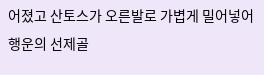어졌고 산토스가 오른발로 가볍게 밀어넣어 행운의 선제골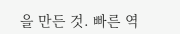을 만든 것. 빠른 역